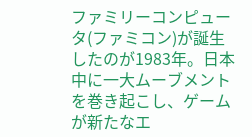ファミリーコンピュータ(ファミコン)が誕生したのが1983年。日本中に一大ムーブメントを巻き起こし、ゲームが新たなエ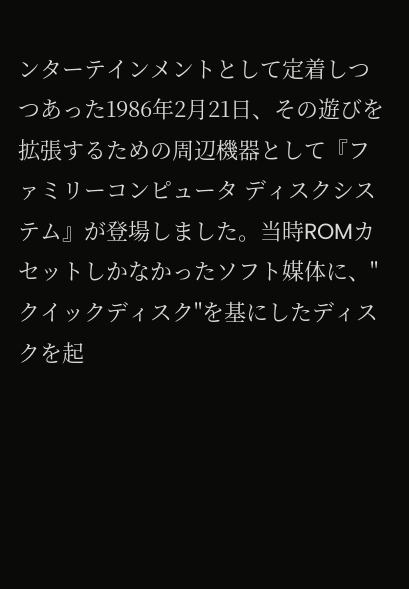ンターテインメントとして定着しつつあった1986年2月21日、その遊びを拡張するための周辺機器として『ファミリーコンピュータ ディスクシステム』が登場しました。当時ROMカセットしかなかったソフト媒体に、"クイックディスク"を基にしたディスクを起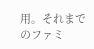用。それまでのファミ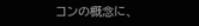コンの概念に、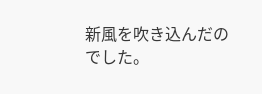新風を吹き込んだのでした。